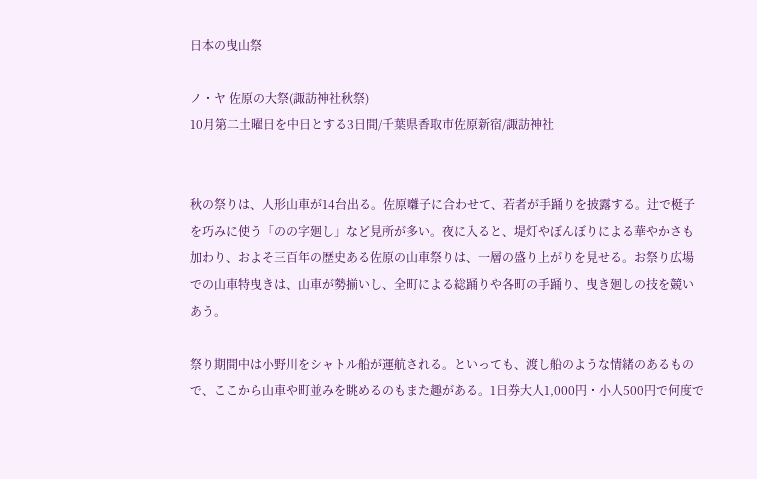日本の曳山祭

ノ・ヤ 佐原の大祭(諏訪神社秋祭)
10月第二土曜日を中日とする3日間/千葉県香取市佐原新宿/諏訪神社


秋の祭りは、人形山車が14台出る。佐原囃子に合わせて、若者が手踊りを披露する。辻で梃子を巧みに使う「のの字廻し」など見所が多い。夜に入ると、堤灯やぼんぼりによる華やかさも加わり、およそ三百年の歴史ある佐原の山車祭りは、一層の盛り上がりを見せる。お祭り広場での山車特曳きは、山車が勢揃いし、全町による総踊りや各町の手踊り、曳き廻しの技を競いあう。

祭り期間中は小野川をシャトル船が運航される。といっても、渡し船のような情緒のあるもので、ここから山車や町並みを眺めるのもまた趣がある。1日券大人1,000円・小人500円で何度で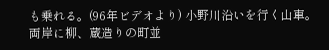も乗れる。(96年ビデオより) 小野川沿いを行く山車。両岸に柳、蔵造りの町並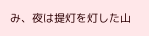み、夜は提灯を灯した山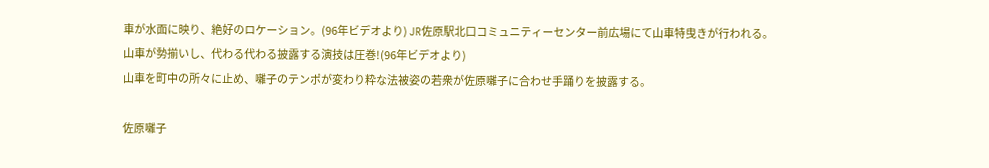車が水面に映り、絶好のロケーション。(96年ビデオより) JR佐原駅北口コミュニティーセンター前広場にて山車特曳きが行われる。山車が勢揃いし、代わる代わる披露する演技は圧巻!(96年ビデオより)
山車を町中の所々に止め、囃子のテンポが変わり粋な法被姿の若衆が佐原囃子に合わせ手踊りを披露する。

佐原囃子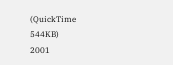(QuickTime 544KB)
2001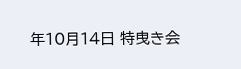年10月14日 特曳き会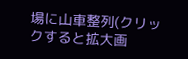場に山車整列(クリックすると拡大画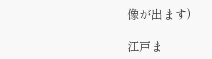像が出ます)

江戸ま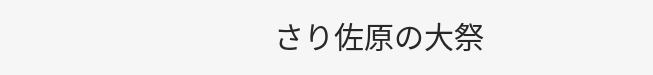さり佐原の大祭